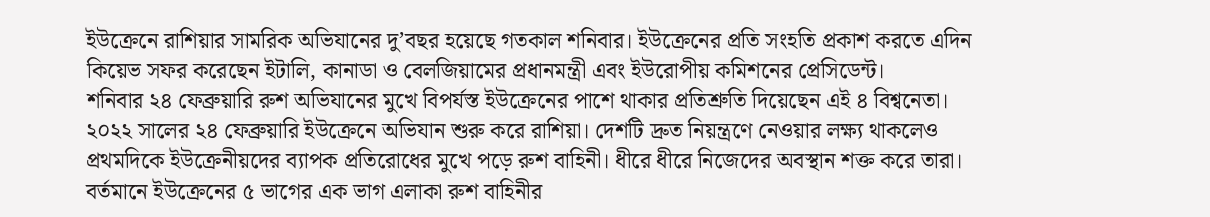ইউক্রেনে রাশিয়ার সামরিক অভিযানের দু’বছর হয়েছে গতকাল শনিবার। ইউক্রেনের প্রতি সংহতি প্রকাশ করতে এদিন কিয়েভ সফর করেছেন ইটালি, কানাডা ও বেলজিয়ামের প্রধানমন্ত্রী এবং ইউরোপীয় কমিশনের প্রেসিডেন্ট।
শনিবার ২৪ ফেব্রুয়ারি রুশ অভিযানের মুখে বিপর্যস্ত ইউক্রেনের পাশে থাকার প্রতিশ্রুতি দিয়েছেন এই ৪ বিশ্বনেতা।
২০২২ সালের ২৪ ফেব্রুয়ারি ইউক্রেনে অভিযান শুরু করে রাশিয়া। দেশটি দ্রুত নিয়ন্ত্রণে নেওয়ার লক্ষ্য থাকলেও প্রথমদিকে ইউক্রেনীয়দের ব্যাপক প্রতিরোধের মুখে পড়ে রুশ বাহিনী। ধীরে ধীরে নিজেদের অবস্থান শক্ত করে তারা। বর্তমানে ইউক্রেনের ৫ ভাগের এক ভাগ এলাকা রুশ বাহিনীর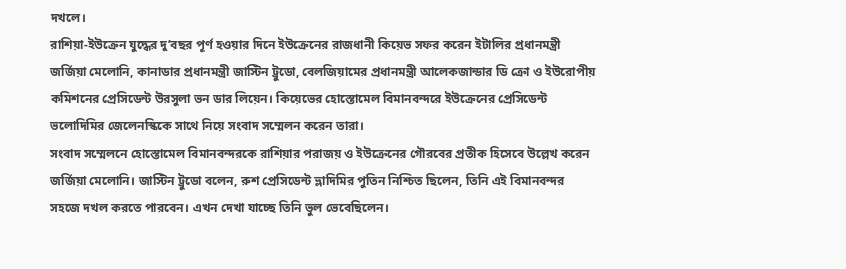দখলে।
রাশিয়া-ইউক্রেন যুদ্ধের দু’বছর পূর্ণ হওয়ার দিনে ইউক্রেনের রাজধানী কিয়েভ সফর করেন ইটালির প্রধানমন্ত্রী জর্জিয়া মেলোনি, কানাডার প্রধানমন্ত্রী জাস্টিন ট্রুডো, বেলজিয়ামের প্রধানমন্ত্রী আলেকজান্ডার ডি ক্রো ও ইউরোপীয় কমিশনের প্রেসিডেন্ট উরসুলা ভন ডার লিয়েন। কিয়েভের হোস্তোমেল বিমানবন্দরে ইউক্রেনের প্রেসিডেন্ট ভলোদিমির জেলেনস্কিকে সাথে নিয়ে সংবাদ সম্মেলন করেন তারা।
সংবাদ সম্মেলনে হোস্তোমেল বিমানবন্দরকে রাশিয়ার পরাজয় ও ইউক্রেনের গৌরবের প্রতীক হিসেবে উল্লেখ করেন জর্জিয়া মেলোনি। জাস্টিন ট্রুডো বলেন, রুশ প্রেসিডেন্ট ভ্লাদিমির পুতিন নিশ্চিত ছিলেন, তিনি এই বিমানবন্দর সহজে দখল করতে পারবেন। এখন দেখা যাচ্ছে তিনি ভুল ভেবেছিলেন।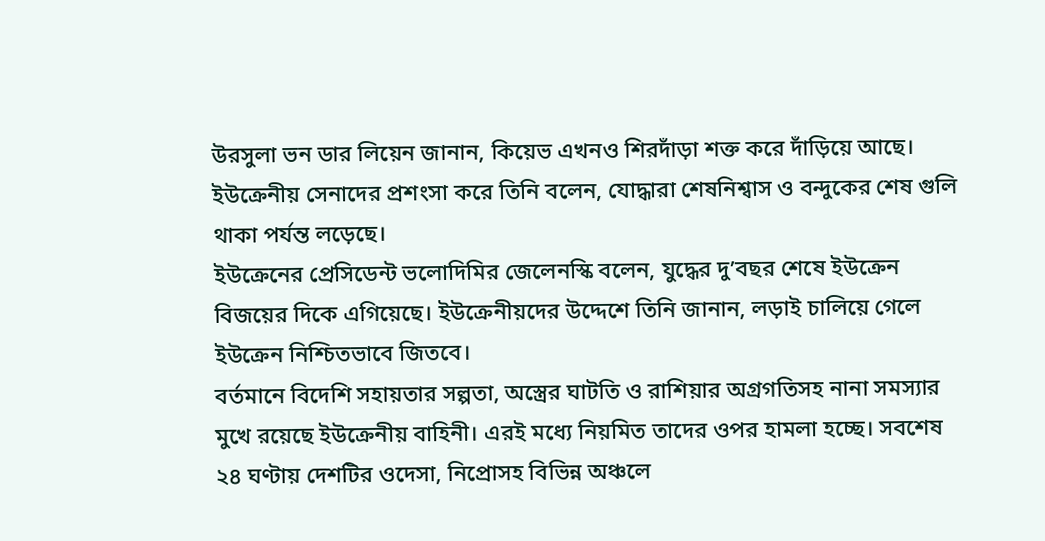উরসুলা ভন ডার লিয়েন জানান, কিয়েভ এখনও শিরদাঁড়া শক্ত করে দাঁড়িয়ে আছে। ইউক্রেনীয় সেনাদের প্রশংসা করে তিনি বলেন, যোদ্ধারা শেষনিশ্বাস ও বন্দুকের শেষ গুলি থাকা পর্যন্ত লড়েছে।
ইউক্রেনের প্রেসিডেন্ট ভলোদিমির জেলেনস্কি বলেন, যুদ্ধের দু’বছর শেষে ইউক্রেন বিজয়ের দিকে এগিয়েছে। ইউক্রেনীয়দের উদ্দেশে তিনি জানান, লড়াই চালিয়ে গেলে ইউক্রেন নিশ্চিতভাবে জিতবে।
বর্তমানে বিদেশি সহায়তার সল্পতা, অস্ত্রের ঘাটতি ও রাশিয়ার অগ্রগতিসহ নানা সমস্যার মুখে রয়েছে ইউক্রেনীয় বাহিনী। এরই মধ্যে নিয়মিত তাদের ওপর হামলা হচ্ছে। সবশেষ ২৪ ঘণ্টায় দেশটির ওদেসা, নিপ্রোসহ বিভিন্ন অঞ্চলে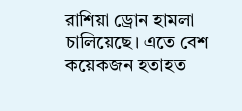রাশিয়া ড্রোন হামলা চালিয়েছে। এতে বেশ কয়েকজন হতাহত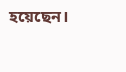হয়েছেন।